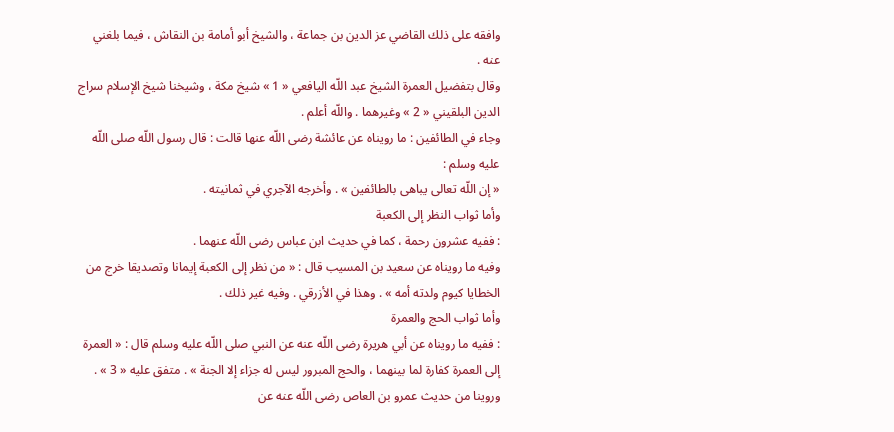وافقه على ذلك القاضي عز الدين بن جماعة ، والشيخ أبو أمامة بن النقاش ، فيما بلغني عنه .
وقال بتفضيل العمرة الشيخ عبد اللّه اليافعي « 1 » شيخ مكة ، وشيخنا شيخ الإسلام سراج الدين البلقيني « 2 » وغيرهما . واللّه أعلم .
وجاء في الطائفين : ما رويناه عن عائشة رضى اللّه عنها قالت : قال رسول اللّه صلى اللّه عليه وسلم :
« إن اللّه تعالى يباهى بالطائفين » . وأخرجه الآجري في ثمانيته .
وأما ثواب النظر إلى الكعبة
: ففيه عشرون رحمة ، كما في حديث ابن عباس رضى اللّه عنهما .
وفيه ما رويناه عن سعيد بن المسيب قال : « من نظر إلى الكعبة إيمانا وتصديقا خرج من الخطايا كيوم ولدته أمه » . وهذا في الأزرقي . وفيه غير ذلك .
وأما ثواب الحج والعمرة
: ففيه ما رويناه عن أبي هريرة رضى اللّه عنه عن النبي صلى اللّه عليه وسلم قال : « العمرة إلى العمرة كفارة لما بينهما ، والحج المبرور ليس له جزاء إلا الجنة » . متفق عليه « 3 » .
وروينا من حديث عمرو بن العاص رضى اللّه عنه عن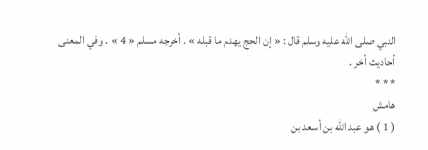النبي صلى اللّه عليه وسلم قال : « إن الحج يهدم ما قبله » . أخرجه مسلم « 4 » . وفي المعنى أحاديث أخر .
* * *
هامش
( 1 ) هو عبد اللّه بن أسعد بن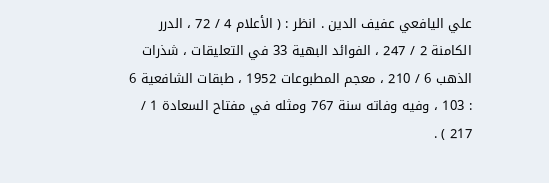علي اليافعي عفيف الدين . انظر : ( الأعلام 4 / 72 ، الدرر الكامنة 2 / 247 ، الفوائد البهية 33 في التعليقات ، شذرات الذهب 6 / 210 ، معجم المطبوعات 1952 ، طبقات الشافعية 6 : 103 ، وفيه وفاته سنة 767 ومثله في مفتاح السعادة 1 / 217 ) .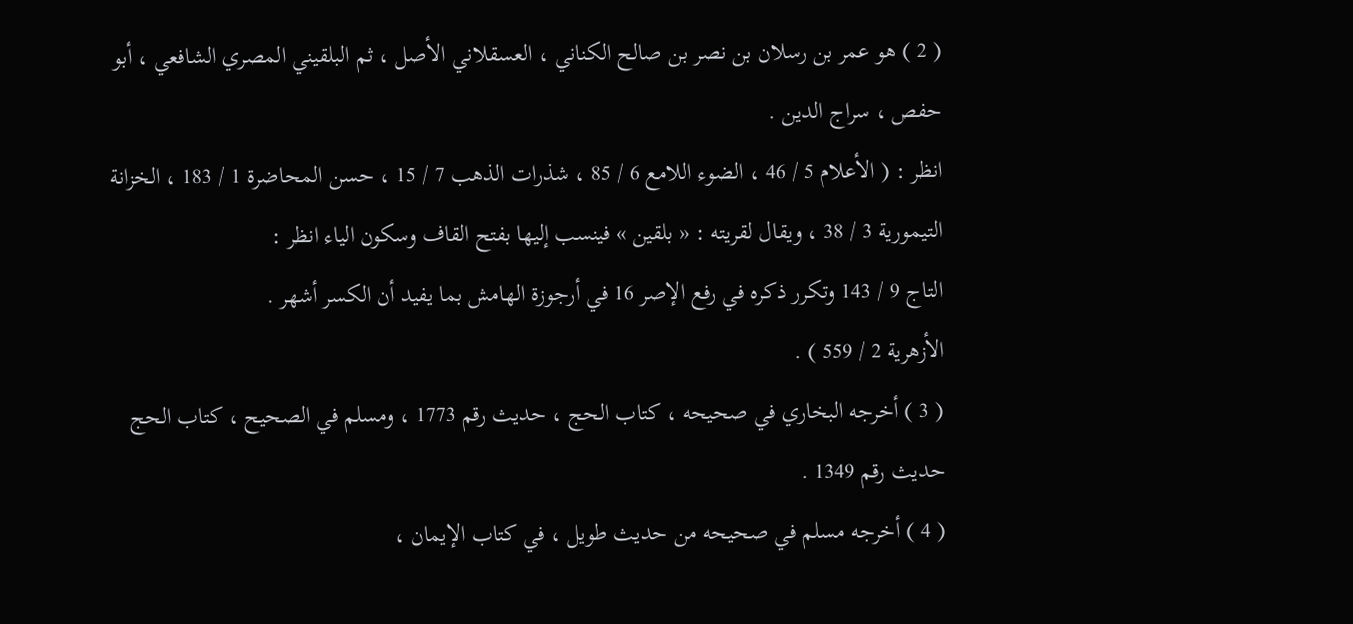( 2 ) هو عمر بن رسلان بن نصر بن صالح الكناني ، العسقلاني الأصل ، ثم البلقيني المصري الشافعي ، أبو حفص ، سراج الدين .
انظر : ( الأعلام 5 / 46 ، الضوء اللامع 6 / 85 ، شذرات الذهب 7 / 15 ، حسن المحاضرة 1 / 183 ، الخزانة التيمورية 3 / 38 ، ويقال لقريته : « بلقين » فينسب إليها بفتح القاف وسكون الياء انظر :
التاج 9 / 143 وتكرر ذكره في رفع الإصر 16 في أرجوزة الهامش بما يفيد أن الكسر أشهر .
الأزهرية 2 / 559 ) .
( 3 ) أخرجه البخاري في صحيحه ، كتاب الحج ، حديث رقم 1773 ، ومسلم في الصحيح ، كتاب الحج حديث رقم 1349 .
( 4 ) أخرجه مسلم في صحيحه من حديث طويل ، في كتاب الإيمان ،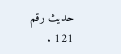حديث رقم 121 .